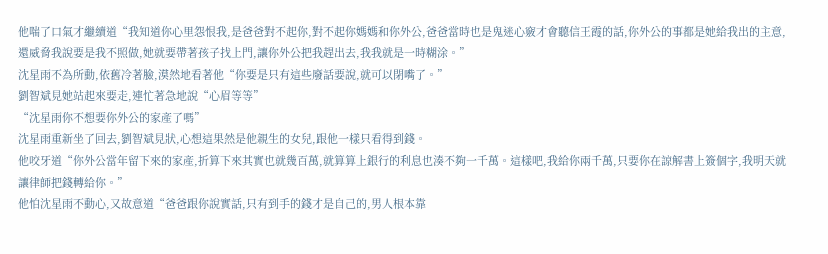他喘了口氣才繼續道“我知道你心里怨恨我,是爸爸對不起你,對不起你媽媽和你外公,爸爸當時也是鬼迷心竅才會聽信王霞的話,你外公的事都是她給我出的主意,還威脅我說要是我不照做,她就要帶著孩子找上門,讓你外公把我趕出去,我我就是一時糊涂。”
沈星雨不為所動,依舊冷著臉,漠然地看著他“你要是只有這些廢話要說,就可以閉嘴了。”
劉智斌見她站起來要走,連忙著急地說“心眉等等”
“沈星雨你不想要你外公的家產了嗎”
沈星雨重新坐了回去,劉智斌見狀,心想這果然是他親生的女兒,跟他一樣只看得到錢。
他咬牙道“你外公當年留下來的家產,折算下來其實也就幾百萬,就算算上銀行的利息也湊不夠一千萬。這樣吧,我給你兩千萬,只要你在諒解書上簽個字,我明天就讓律師把錢轉給你。”
他怕沈星雨不動心,又故意道“爸爸跟你說實話,只有到手的錢才是自己的,男人根本靠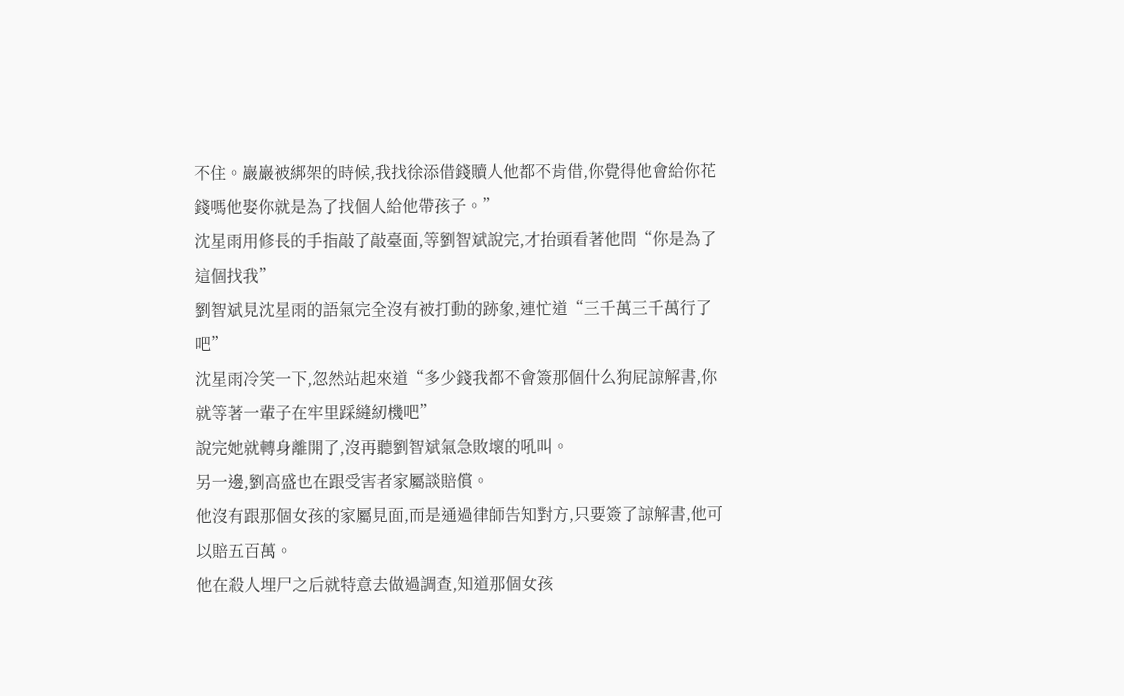不住。巖巖被綁架的時候,我找徐添借錢贖人他都不肯借,你覺得他會給你花錢嗎他娶你就是為了找個人給他帶孩子。”
沈星雨用修長的手指敲了敲臺面,等劉智斌說完,才抬頭看著他問“你是為了這個找我”
劉智斌見沈星雨的語氣完全沒有被打動的跡象,連忙道“三千萬三千萬行了吧”
沈星雨冷笑一下,忽然站起來道“多少錢我都不會簽那個什么狗屁諒解書,你就等著一輩子在牢里踩縫紉機吧”
說完她就轉身離開了,沒再聽劉智斌氣急敗壞的吼叫。
另一邊,劉高盛也在跟受害者家屬談賠償。
他沒有跟那個女孩的家屬見面,而是通過律師告知對方,只要簽了諒解書,他可以賠五百萬。
他在殺人埋尸之后就特意去做過調查,知道那個女孩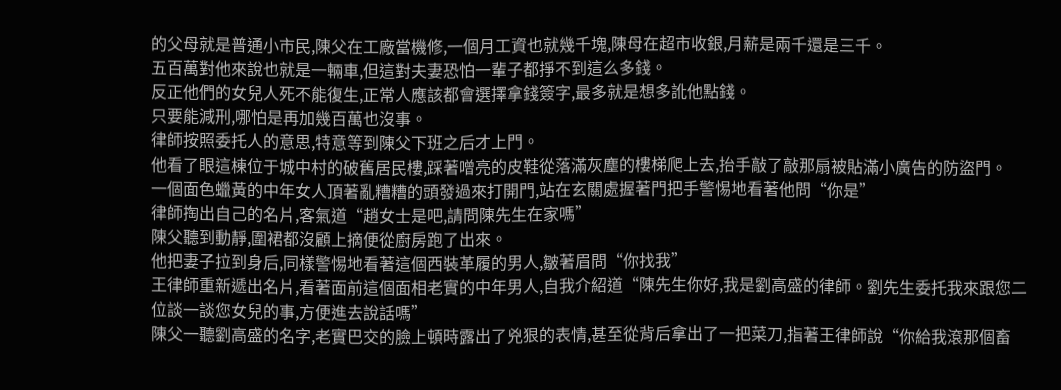的父母就是普通小市民,陳父在工廠當機修,一個月工資也就幾千塊,陳母在超市收銀,月薪是兩千還是三千。
五百萬對他來說也就是一輛車,但這對夫妻恐怕一輩子都掙不到這么多錢。
反正他們的女兒人死不能復生,正常人應該都會選擇拿錢簽字,最多就是想多訛他點錢。
只要能減刑,哪怕是再加幾百萬也沒事。
律師按照委托人的意思,特意等到陳父下班之后才上門。
他看了眼這棟位于城中村的破舊居民樓,踩著噌亮的皮鞋從落滿灰塵的樓梯爬上去,抬手敲了敲那扇被貼滿小廣告的防盜門。
一個面色蠟黃的中年女人頂著亂糟糟的頭發過來打開門,站在玄關處握著門把手警惕地看著他問“你是”
律師掏出自己的名片,客氣道“趙女士是吧,請問陳先生在家嗎”
陳父聽到動靜,圍裙都沒顧上摘便從廚房跑了出來。
他把妻子拉到身后,同樣警惕地看著這個西裝革履的男人,皺著眉問“你找我”
王律師重新遞出名片,看著面前這個面相老實的中年男人,自我介紹道“陳先生你好,我是劉高盛的律師。劉先生委托我來跟您二位談一談您女兒的事,方便進去說話嗎”
陳父一聽劉高盛的名字,老實巴交的臉上頓時露出了兇狠的表情,甚至從背后拿出了一把菜刀,指著王律師說“你給我滾那個畜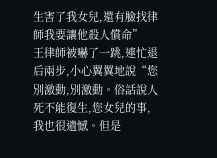生害了我女兒,還有臉找律師我要讓他殺人償命”
王律師被嚇了一跳,連忙退后兩步,小心翼翼地說“您別激動,別激動。俗話說人死不能復生,您女兒的事,我也很遺憾。但是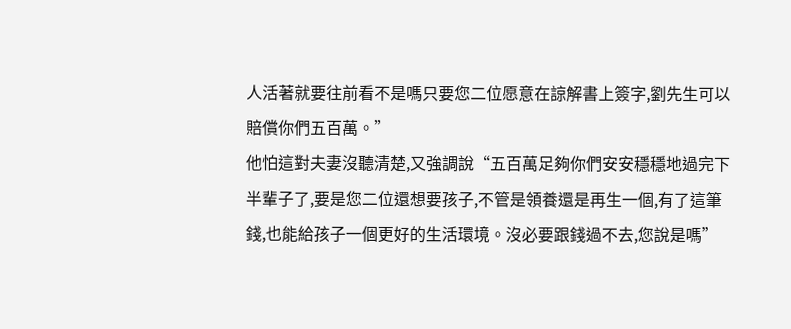人活著就要往前看不是嗎只要您二位愿意在諒解書上簽字,劉先生可以賠償你們五百萬。”
他怕這對夫妻沒聽清楚,又強調說“五百萬足夠你們安安穩穩地過完下半輩子了,要是您二位還想要孩子,不管是領養還是再生一個,有了這筆錢,也能給孩子一個更好的生活環境。沒必要跟錢過不去,您說是嗎”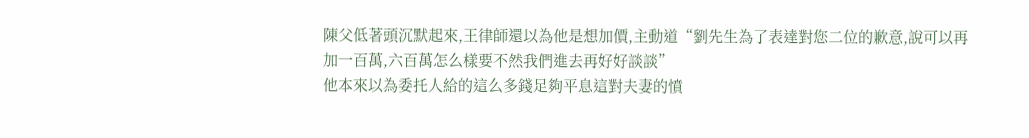陳父低著頭沉默起來,王律師還以為他是想加價,主動道“劉先生為了表達對您二位的歉意,說可以再加一百萬,六百萬怎么樣要不然我們進去再好好談談”
他本來以為委托人給的這么多錢足夠平息這對夫妻的憤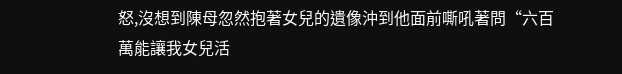怒,沒想到陳母忽然抱著女兒的遺像沖到他面前嘶吼著問“六百萬能讓我女兒活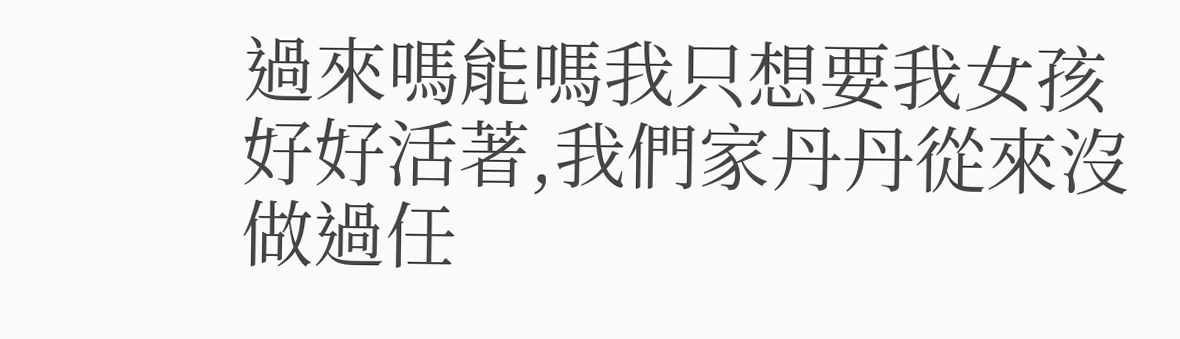過來嗎能嗎我只想要我女孩好好活著,我們家丹丹從來沒做過任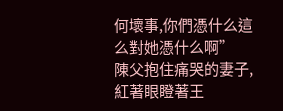何壞事,你們憑什么這么對她憑什么啊”
陳父抱住痛哭的妻子,紅著眼瞪著王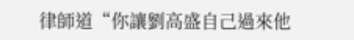律師道“你讓劉高盛自己過來他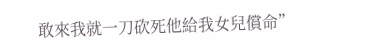敢來我就一刀砍死他給我女兒償命”